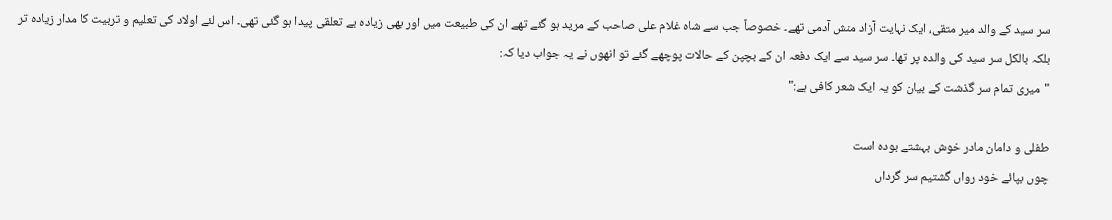سر سید کے والد میر متقی، ایک نہایت آزاد منش آدمی تھے۔ خصوصاً جب سے شاہ غلام علی صاحب کے مرید ہو گئے تھے ان کی طبیعت میں اور بھی زیادہ بے تعلقی پیدا ہو گئی تھی۔ اس لئے اولاد کی تعلیم و تربیت کا مدار زیادہ تر بلکہ بالکل سر سید کی والدہ پر تھا۔ سر سید سے ایک دفعہ ان کے بچپن کے حالات پوچھے گئے تو انھوں نے یہ جواب دیا کہ:
"میری تمام سر گذشت کے بیان کو یہ ایک شعر کافی ہے:"

طفلی و دامان مادر خوش بہشتے بودہ است
چوں بپائے خود رواں گشتیم سر گرداں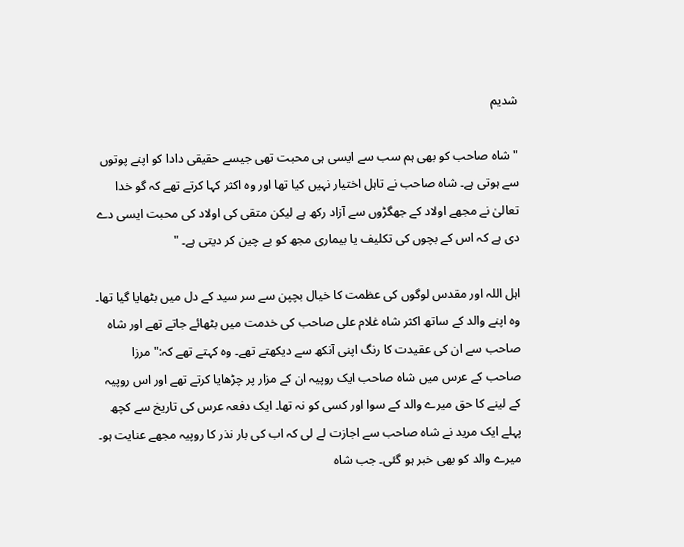شدیم

" شاہ صاحب کو بھی ہم سب سے ایسی ہی محبت تھی جیسے حقیقی دادا کو اپنے پوتوں سے ہوتی ہے۔ شاہ صاحب نے تاہل اختیار نہیں کیا تھا اور وہ اکثر کہا کرتے تھے کہ گو خدا تعالیٰ نے مجھے اولاد کے جھگڑوں سے آزاد رکھ ہے لیکن متقی کی اولاد کی محبت ایسی دے دی ہے کہ اس کے بچوں کی تکلیف یا بیماری مجھ کو بے چین کر دیتی ہے۔ "

اہل اللہ اور مقدس لوگوں کی عظمت کا خیال بچپن سے سر سید کے دل میں بٹھایا گیا تھا۔ وہ اپنے والد کے ساتھ اکثر شاہ غلام علی صاحب کی خدمت میں بٹھائے جاتے تھے اور شاہ صاحب سے ان کی عقیدت کا رنگ اپنی آنکھ سے دیکھتے تھے۔ وہ کہتے تھے کہ:" مرزا صاحب کے عرس میں شاہ صاحب ایک روپیہ ان کے مزار پر چڑھایا کرتے تھے اور اس روپیہ کے لینے کا حق میرے والد کے سوا اور کسی کو نہ تھا۔ ایک دفعہ عرس کی تاریخ سے کچھ پہلے ایک مرید نے شاہ صاحب سے اجازت لے لی کہ اب کی بار نذر کا روپیہ مجھے عنایت ہو۔ میرے والد کو بھی خبر ہو گئی۔ جب شاہ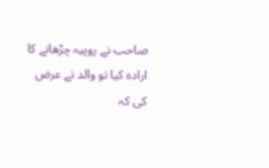صاحب نے روپیہ چڑھانے کا ارادہ کیا تو والد نے عرض کی کہ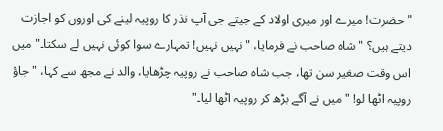"حضرت! میرے اور میری اولاد کے جیتے جی آپ نذر کا روپیہ لینے کی اوروں کو اجازت دیتے ہیں؟ " شاہ صاحب نے فرمایا، " نہیں نہیں! تمہارے سوا کوئی نہیں لے سکتا۔" میں اس وقت صغیر سن تھا، جب شاہ صاحب نے روپیہ چڑھایا، والد نے مجھ سے کہا، " جاؤ روپیہ اٹھا لو! "میں نے آگے بڑھ کر روپیہ اٹھا لیا۔"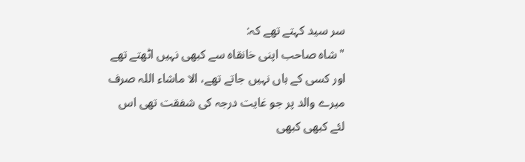سر سید کہتے تھے کہ:
"شاہ صاحب اپنی خانقاہ سے کبھی نہیں اٹھتے تھے اور کسی کے ہاں نہیں جاتے تھے، الا ماشاء اللہ صرف میرے والد پر جو غایت درجہ کی شفقت تھی اس لئے کبھی کبھی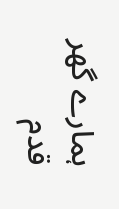ہمارے گھر قدم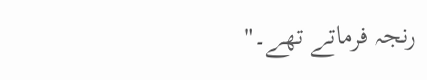رنجہ فرماتے تھے۔"